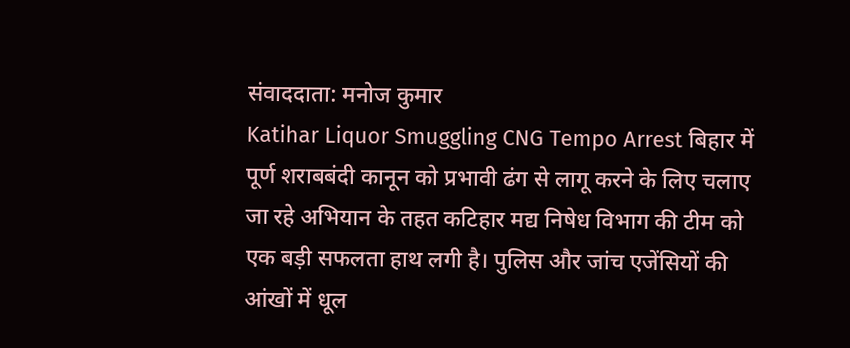संवाददाता: मनोज कुमार
Katihar Liquor Smuggling CNG Tempo Arrest बिहार में पूर्ण शराबबंदी कानून को प्रभावी ढंग से लागू करने के लिए चलाए जा रहे अभियान के तहत कटिहार मद्य निषेध विभाग की टीम को एक बड़ी सफलता हाथ लगी है। पुलिस और जांच एजेंसियों की आंखों में धूल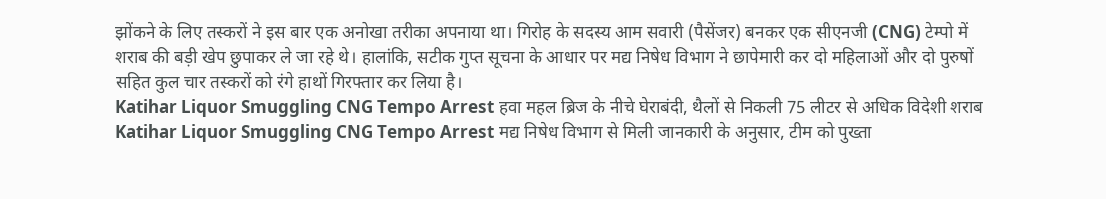झोंकने के लिए तस्करों ने इस बार एक अनोखा तरीका अपनाया था। गिरोह के सदस्य आम सवारी (पैसेंजर) बनकर एक सीएनजी (CNG) टेम्पो में शराब की बड़ी खेप छुपाकर ले जा रहे थे। हालांकि, सटीक गुप्त सूचना के आधार पर मद्य निषेध विभाग ने छापेमारी कर दो महिलाओं और दो पुरुषों सहित कुल चार तस्करों को रंगे हाथों गिरफ्तार कर लिया है।
Katihar Liquor Smuggling CNG Tempo Arrest हवा महल ब्रिज के नीचे घेराबंदी, थैलों से निकली 75 लीटर से अधिक विदेशी शराब
Katihar Liquor Smuggling CNG Tempo Arrest मद्य निषेध विभाग से मिली जानकारी के अनुसार, टीम को पुख्ता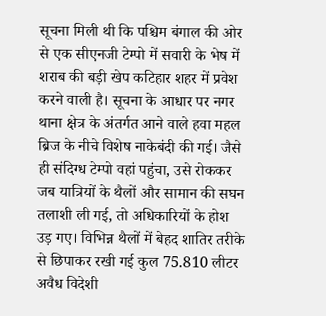सूचना मिली थी कि पश्चिम बंगाल की ओर से एक सीएनजी टेम्पो में सवारी के भेष में शराब की बड़ी खेप कटिहार शहर में प्रवेश करने वाली है। सूचना के आधार पर नगर थाना क्षेत्र के अंतर्गत आने वाले हवा महल ब्रिज के नीचे विशेष नाकेबंदी की गई। जैसे ही संदिग्ध टेम्पो वहां पहुंचा, उसे रोककर जब यात्रियों के थैलों और सामान की सघन तलाशी ली गई, तो अधिकारियों के होश उड़ गए। विभिन्न थैलों में बेहद शातिर तरीके से छिपाकर रखी गई कुल 75.810 लीटर अवैध विदेशी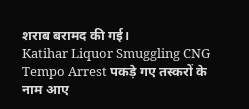शराब बरामद की गई।
Katihar Liquor Smuggling CNG Tempo Arrest पकड़े गए तस्करों के नाम आए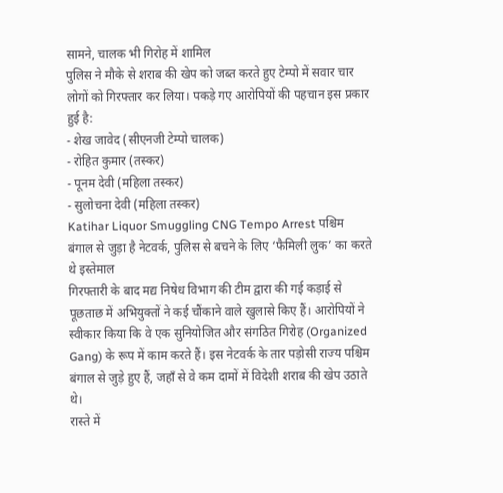सामने, चालक भी गिरोह में शामिल
पुलिस ने मौके से शराब की खेप को जब्त करते हुए टेम्पो में सवार चार लोगों को गिरफ्तार कर लिया। पकड़े गए आरोपियों की पहचान इस प्रकार हुई है:
- शेख जावेद (सीएनजी टेम्पो चालक)
- रोहित कुमार (तस्कर)
- पूनम देवी (महिला तस्कर)
- सुलोचना देवी (महिला तस्कर)
Katihar Liquor Smuggling CNG Tempo Arrest पश्चिम बंगाल से जुड़ा है नेटवर्क, पुलिस से बचने के लिए ‘फैमिली लुक’ का करते थे इस्तेमाल
गिरफ्तारी के बाद मद्य निषेध विभाग की टीम द्वारा की गई कड़ाई से पूछताछ में अभियुक्तों ने कई चौंकाने वाले खुलासे किए हैं। आरोपियों ने स्वीकार किया कि वे एक सुनियोजित और संगठित गिरोह (Organized Gang) के रूप में काम करते हैं। इस नेटवर्क के तार पड़ोसी राज्य पश्चिम बंगाल से जुड़े हुए हैं, जहाँ से वे कम दामों में विदेशी शराब की खेप उठाते थे।
रास्ते में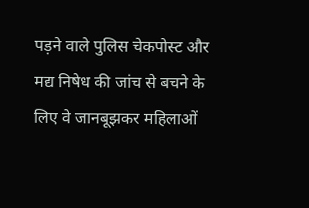पड़ने वाले पुलिस चेकपोस्ट और मद्य निषेध की जांच से बचने के लिए वे जानबूझकर महिलाओं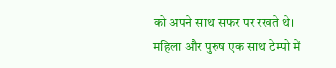को अपने साथ सफर पर रखते थे। महिला और पुरुष एक साथ टेम्पो में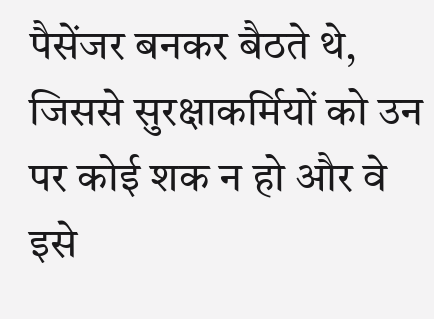पैसेंजर बनकर बैठते थे, जिससे सुरक्षाकर्मियों को उन पर कोई शक न हो और वे इसे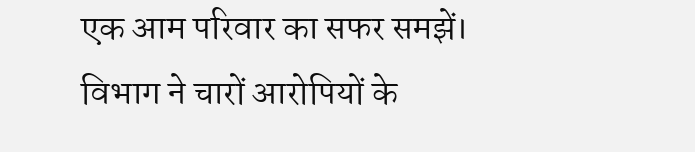एक आम परिवार का सफर समझें। विभाग ने चारों आरोपियों के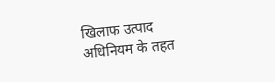खिलाफ उत्पाद अधिनियम के तहत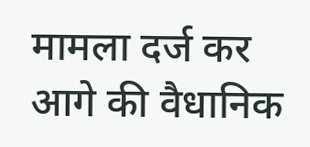मामला दर्ज कर आगे की वैधानिक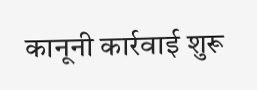कानूनी कार्रवाई शुरू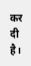कर दी है।